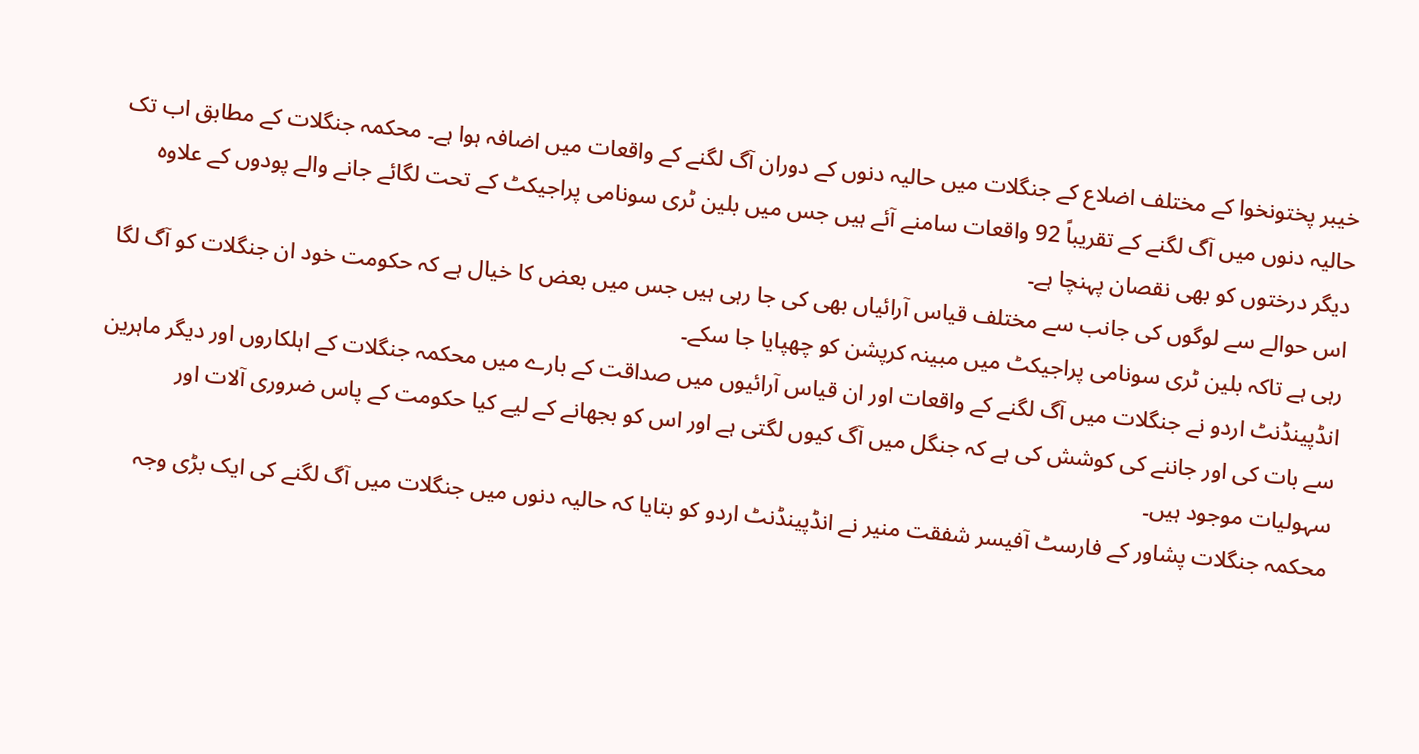خیبر پختونخوا کے مختلف اضلاع کے جنگلات میں حالیہ دنوں کے دوران آگ لگنے کے واقعات میں اضافہ ہوا ہے۔ محکمہ جنگلات کے مطابق اب تک حالیہ دنوں میں آگ لگنے کے تقریباً 92 واقعات سامنے آئے ہیں جس میں بلین ٹری سونامی پراجیکٹ کے تحت لگائے جانے والے پودوں کے علاوہ دیگر درختوں کو بھی نقصان پہنچا ہے۔
اس حوالے سے لوگوں کی جانب سے مختلف قیاس آرائیاں بھی کی جا رہی ہیں جس میں بعض کا خیال ہے کہ حکومت خود ان جنگلات کو آگ لگا رہی ہے تاکہ بلین ٹری سونامی پراجیکٹ میں مبینہ کرپشن کو چھپایا جا سکے۔
انڈپینڈنٹ اردو نے جنگلات میں آگ لگنے کے واقعات اور ان قیاس آرائیوں میں صداقت کے بارے میں محکمہ جنگلات کے اہلکاروں اور دیگر ماہرین سے بات کی اور جاننے کی کوشش کی ہے کہ جنگل میں آگ کیوں لگتی ہے اور اس کو بجھانے کے لیے کیا حکومت کے پاس ضروری آلات اور سہولیات موجود ہیں۔
محکمہ جنگلات پشاور کے فارسٹ آفیسر شفقت منیر نے انڈپینڈنٹ اردو کو بتایا کہ حالیہ دنوں میں جنگلات میں آگ لگنے کی ایک بڑی وجہ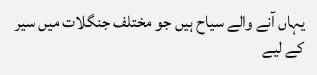یہاں آنے والے سیاح ہیں جو مختلف جنگلات میں سیر کے لیے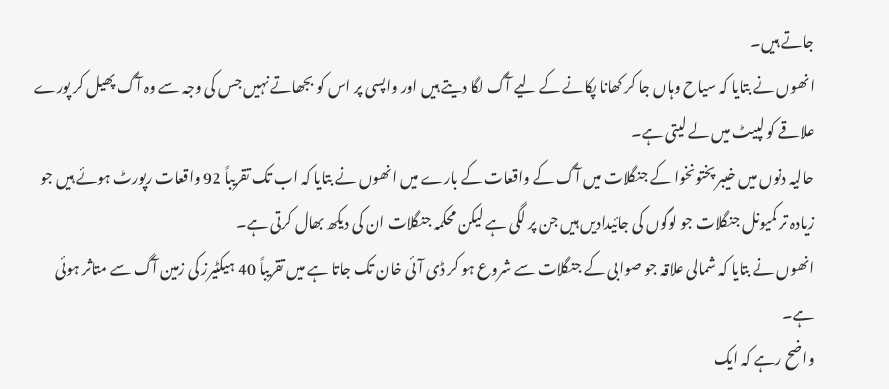جاتے ہیں۔
انھوں نے بتایا کہ سیاح وہاں جا کر کھانا پکانے کے لیے آگ لگا دیتے ہیں اور واپسی پر اس کو بجھاتے نہیں جس کی وجہ سے وہ آگ پھیل کر پورے علاقے کو لپیٹ میں لے لیتی ہے۔
حالیہ دنوں میں خیبر پختونخوا کے جنگلات میں آگ کے واقعات کے بارے میں انھوں نے بتایا کہ اب تک تقریباً 92 واقعات رپورٹ ہوئے ہیں جو زیادہ تر کمیونل جنگلات جو لوگوں کی جائیدادیں ہیں جن پر لگی ہے لیکن محکمہ جنگلات ان کی دیکھ بھال کرتی ہے۔
انھوں نے بتایا کہ شمالی علاقہ جو صوابی کے جنگلات سے شروع ہو کر ڈی آئی خان تک جاتا ہے میں تقریباً 40 ہیکٹیرز کی زمین آگ سے متاثر ہوئی ہے۔
واضح رہے کہ ایک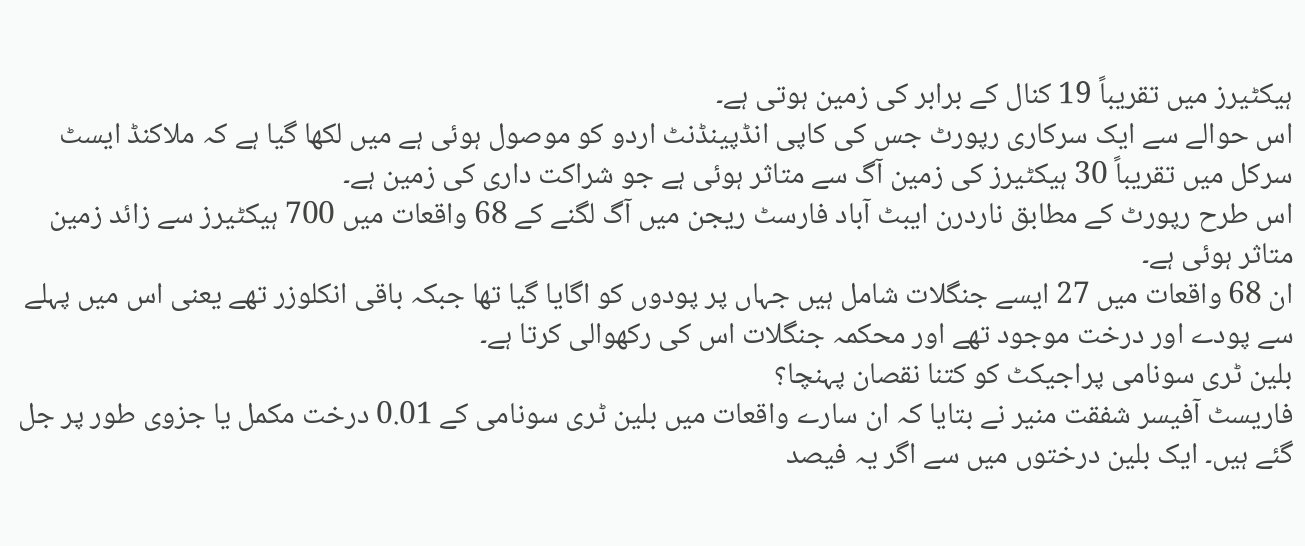ہیکٹیرز میں تقریباً 19 کنال کے برابر کی زمین ہوتی ہے۔
اس حوالے سے ایک سرکاری رپورٹ جس کی کاپی انڈپینڈنٹ اردو کو موصول ہوئی ہے میں لکھا گیا ہے کہ ملاکنڈ ایسٹ سرکل میں تقریباً 30 ہیکٹیرز کی زمین آگ سے متاثر ہوئی ہے جو شراکت داری کی زمین ہے۔
اس طرح رپورٹ کے مطابق ناردرن ایبٹ آباد فارسٹ ریجن میں آگ لگنے کے 68 واقعات میں 700 ہیکٹیرز سے زائد زمین متاثر ہوئی ہے۔
ان 68 واقعات میں 27 ایسے جنگلات شامل ہیں جہاں پر پودوں کو اگایا گیا تھا جبکہ باقی انکلوزر تھے یعنی اس میں پہلے سے پودے اور درخت موجود تھے اور محکمہ جنگلات اس کی رکھوالی کرتا ہے۔
بلین ٹری سونامی پراجیکٹ کو کتنا نقصان پہنچا؟
فاریسٹ آفیسر شفقت منیر نے بتایا کہ ان سارے واقعات میں بلین ٹری سونامی کے 0.01 درخت مکمل یا جزوی طور پر جل گئے ہیں۔ ایک بلین درختوں میں سے اگر یہ فیصد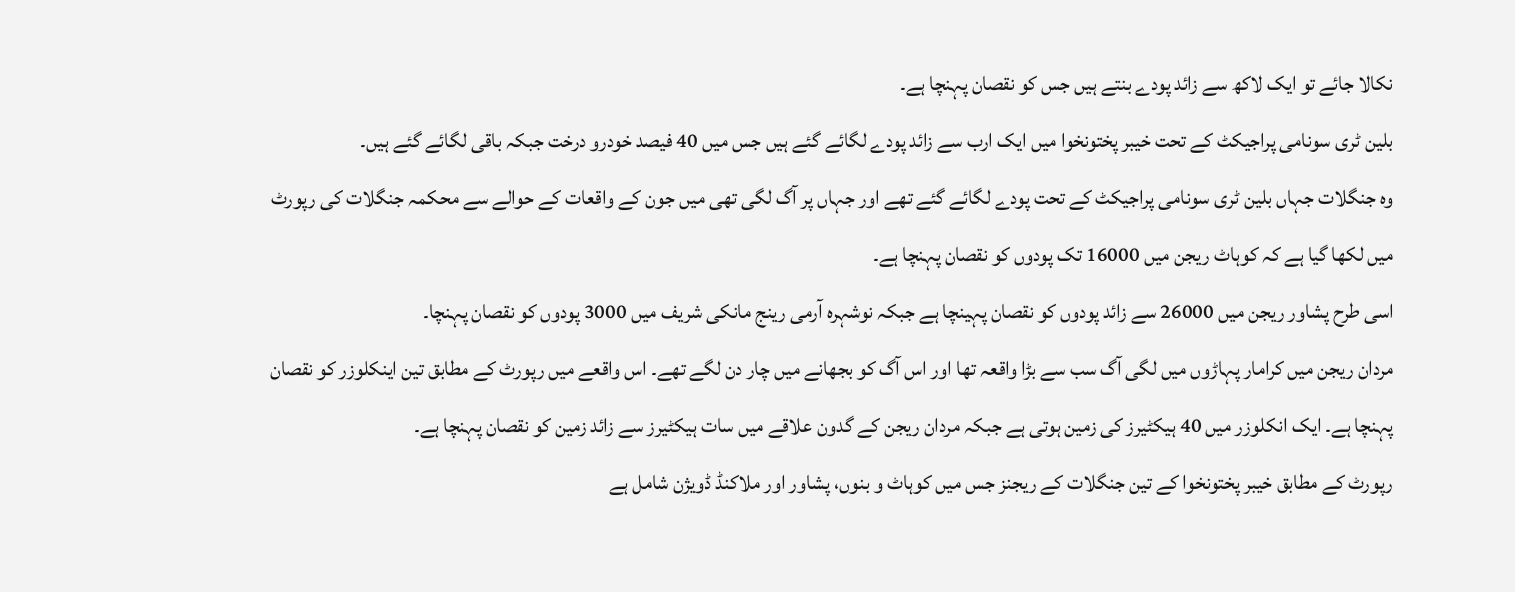نکالا جائے تو ایک لاکھ سے زائد پودے بنتے ہیں جس کو نقصان پہنچا ہے۔
بلین ٹری سونامی پراجیکٹ کے تحت خیبر پختونخوا میں ایک ارب سے زائد پودے لگائے گئے ہیں جس میں 40 فیصد خودرو درخت جبکہ باقی لگائے گئے ہیں۔
وہ جنگلات جہاں بلین ٹری سونامی پراجیکٹ کے تحت پودے لگائے گئے تھے اور جہاں پر آگ لگی تھی میں جون کے واقعات کے حوالے سے محکمہ جنگلات کی رپورٹ میں لکھا گیا ہے کہ کوہاٹ ریجن میں 16000 تک پودوں کو نقصان پہنچا ہے۔
اسی طرح پشاور ریجن میں 26000 سے زائد پودوں کو نقصان پہینچا ہے جبکہ نوشہرہ آرمی رینج مانکی شریف میں 3000 پودوں کو نقصان پہنچا۔
مردان ریجن میں کرامار پہاڑوں میں لگی آگ سب سے بڑا واقعہ تھا اور اس آگ کو بجھانے میں چار دن لگے تھے۔ اس واقعے میں رپورٹ کے مطابق تین اینکلوزر کو نقصان پہنچا ہے۔ ایک انکلوزر میں 40 ہیکٹیرز کی زمین ہوتی ہے جبکہ مردان ریجن کے گدون علاقے میں سات ہیکٹیرز سے زائد زمین کو نقصان پہنچا ہے۔
رپورٹ کے مطابق خیبر پختونخوا کے تین جنگلات کے ریجنز جس میں کوہاٹ و بنوں، پشاور اور ملاکنڈ ڈویژن شامل ہے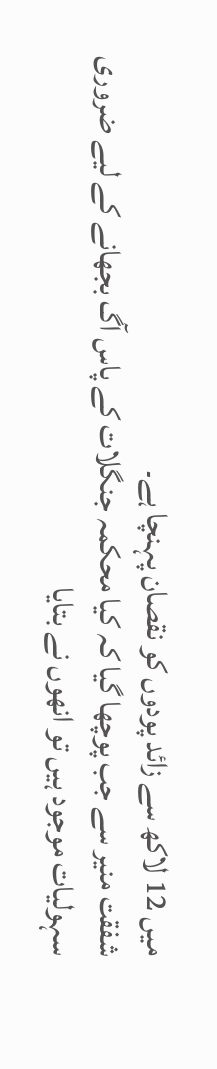میں 12 لاکھ سے زائد پودوں کو نقصان پہنچا ہے۔
شفقت منیر سے جب پوچھا گیا کہ کیا محکمہ جنگلات کے پاس آگ بجھانے کے لیے ضروری سہولیات موجود ہیں تو انھوں نے بتایا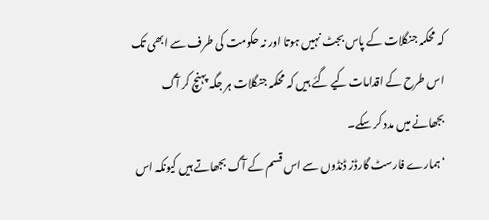کہ محکمہ جنگلات کے پاس بجٹ نہیں ہوتا اور نہ حکومت کی طرف سے ابھی تک اس طرح کے اقدامات کیے گئے ہیں کہ محکمہ جنگلات ہر جگہ پہنچ کر آگ بجھانے میں مدد کر سکے۔
‘ہمارے فارسٹ گارڈز ڈنڈوں سے اس قسم کے آگ بجھاتے ہیں کیونکہ اس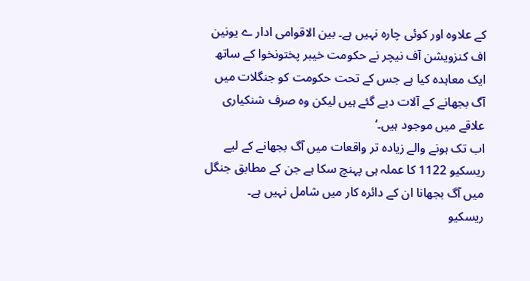کے علاوہ اور کوئی چارہ نہیں ہے۔ بین الاقوامی ادار ے یونین اف کنزویشن آف نیچر نے حکومت خیبر پختونخوا کے ساتھ ایک معاہدہ کیا ہے جس کے تحت حکومت کو جنگلات میں آگ بجھانے کے آلات دیے گئے ہیں لیکن وہ صرف شنکیاری علاقے میں موجود ہیں۔‘
اب تک ہونے والے زیادہ تر واقعات میں آگ بجھانے کے لیے ریسکیو 1122 کا عملہ ہی پہنچ سکا ہے جن کے مطابق جنگل میں آگ بجھانا ان کے دائرہ کار میں شامل نہیں ہے۔
ریسکیو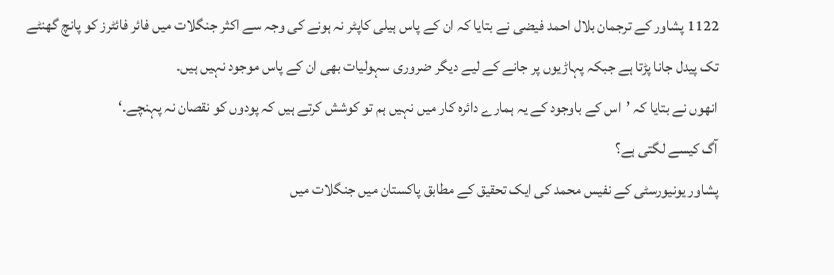1122 پشاور کے ترجمان بلال احمد فیضی نے بتایا کہ ان کے پاس ہیلی کاپٹر نہ ہونے کی وجہ سے اکثر جنگلات میں فائر فائٹرز کو پانچ گھنٹے تک پیدل جانا پڑتا ہے جبکہ پہاڑیوں پر جانے کے لیے دیگر ضروری سہولیات بھی ان کے پاس موجود نہیں ہیں۔
انھوں نے بتایا کہ ’اس کے باوجود کے یہ ہمارے دائرہ کار میں نہیں ہم تو کوشش کرتے ہیں کہ پودوں کو نقصان نہ پہنچے۔‘
آگ کیسے لگتی ہے؟
پشاور یونیورسٹی کے نفیس محمد کی ایک تحقیق کے مطابق پاکستان میں جنگلات میں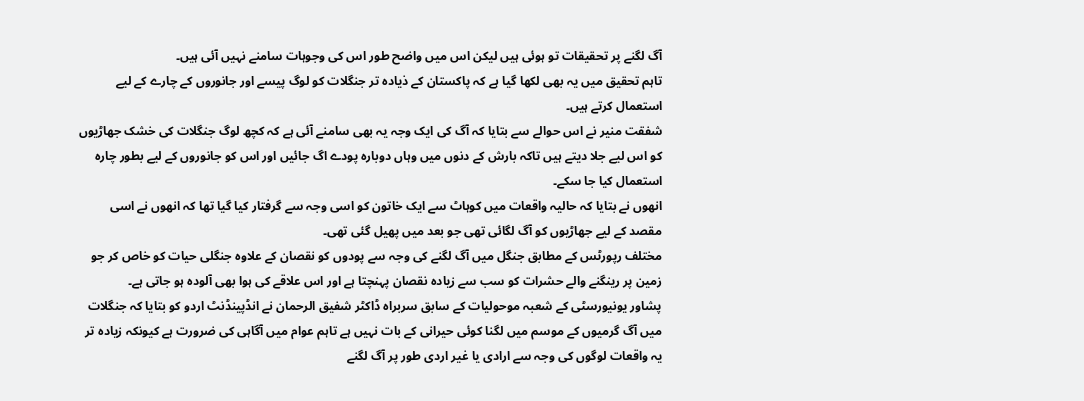آگ لگنے پر تحقیقات تو ہوئی ہیں لیکن اس میں واضح طور اس کی وجوہات سامنے نہیں آئی ہیں۔
تاہم تحقیق میں یہ بھی لکھا گیا ہے کہ پاکستان کے ذیادہ تر جنگلات کو لوگ پیسے اور جانوروں کے چارے کے لیے استعمال کرتے ہیں۔
شفقت منیر نے اس حوالے سے بتایا کہ آگ کی ایک وجہ یہ بھی سامنے آئی ہے کہ کچھ لوگ جنگلات کی خشک جھاڑیوں کو اس لیے جلا دیتے ہیں تاکہ بارش کے دنوں میں وہاں دوبارہ پودے اگ جائیں اور اس کو جانوروں کے لیے بطور چارہ استعمال کیا جا سکے۔
انھوں نے بتایا کہ حالیہ واقعات میں کوہاٹ سے ایک خاتون کو اسی وجہ سے گرفتار کیا گیا تھا کہ انھوں نے اسی مقصد کے لیے جھاڑیوں کو آگ لگائی تھی جو بعد میں پھیل گئی تھی۔
مختلف رپورٹس کے مطابق جنگل میں آگ لگنے کی وجہ سے پودوں کو نقصان کے علاوہ جنگلی حیات کو خاص کر جو زمین پر رینگنے والے حشرات کو سب سے زیادہ نقصان پہنچتا ہے اور اس علاقے کی ہوا بھی آلودہ ہو جاتی ہے۔
پشاور یونیورسٹی کے شعبہ موحولیات کے سابق سربراہ ڈاکٹر شفیق الرحمان نے انڈپینڈنٹ اردو کو بتایا کہ جنگلات میں آگ گرمیوں کے موسم میں لگنا کوئی حیرانی کے بات نہیں ہے تاہم عوام میں آگاہی کی ضرورت ہے کیونکہ زیادہ تر یہ واقعات لوگوں کی وجہ سے ارادی یا غیر اردی طور پر آگ لگنے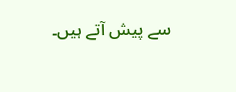سے پیش آتے ہیں۔